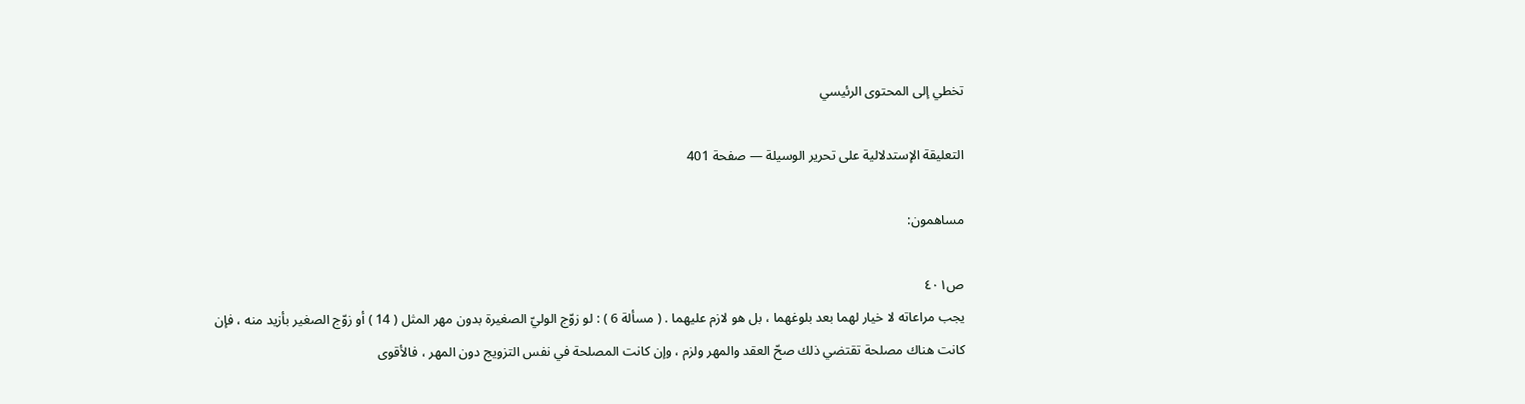تخطي إلى المحتوى الرئيسي

التعليقة الإستدلالية على تحرير الوسيلة — صفحة 401

مساهمون:

ص٤٠١
يجب مراعاته لا خيار لهما بعد بلوغهما ، بل هو لازم عليهما . ( مسألة 6 ) : لو زوّج الوليّ الصغيرة بدون مهر المثل ( 14 ) أو زوّج الصغير بأزيد منه ، فإن كانت هناك مصلحة تقتضي ذلك صحّ العقد والمهر ولزم ، وإن كانت المصلحة في نفس التزويج دون المهر ، فالأقوى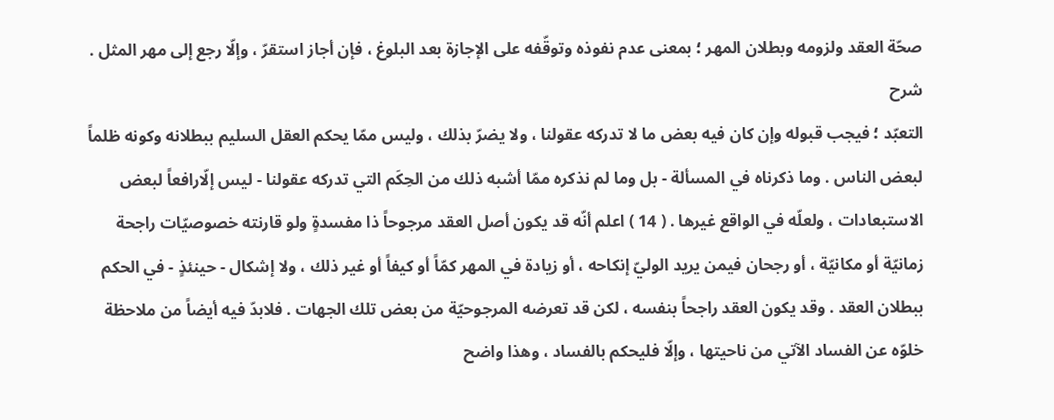صحّة العقد ولزومه وبطلان المهر ؛ بمعنى عدم نفوذه وتوقّفه على الإجازة بعد البلوغ ، فإن أجاز استقرّ ، وإلّا رجع إلى مهر المثل .
شرح
التعبّد ؛ فيجب قبوله وإن كان فيه بعض ما لا تدركه عقولنا ، ولا يضرّ بذلك ، وليس ممّا يحكم العقل السليم ببطلانه وكونه ظلماً لبعض الناس . وما ذكرناه في المسألة - بل وما لم نذكره ممّا أشبه ذلك من الحِكَم التي تدركه عقولنا - ليس إلّارافعاً لبعض الاستبعادات ، ولعلّه في الواقع غيرها . ( 14 ) اعلم أنّه قد يكون أصل العقد مرجوحاً ذا مفسدةٍ ولو قارنته خصوصيّات راجحة زمانيّة أو مكانيّة ، أو رجحان فيمن يريد الوليّ إنكاحه ، أو زيادة في المهر كمّاً أو كيفاً أو غير ذلك ، ولا إشكال - حينئذٍ - في الحكم ببطلان العقد . وقد يكون العقد راجحاً بنفسه ، لكن قد تعرضه المرجوحيّة من بعض تلك الجهات . فلابدّ فيه أيضاً من ملاحظة خلوّه عن الفساد الآتي من ناحيتها ، وإلّا فليحكم بالفساد ، وهذا واضح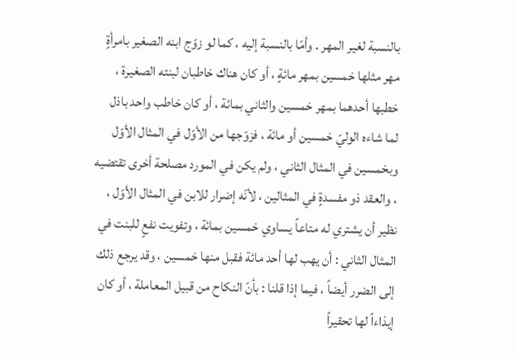بالنسبة لغير المهر . وأمّا بالنسبة إليه ، كما لو زوّج ابنه الصغير بامرأةٍ مهر مثلها خمسين بمهر مائةٍ ، أو كان هناك خاطبان لبنته الصغيرة ، خطبها أحدهما بمهر خمسين والثاني بمائة ، أو كان خاطب واحد باذل لما شاءه الوليّ خمسين أو مائة ، فزوّجها من الأوّل في المثال الأوّل وبخمسين في المثال الثاني ، ولم يكن في المورد مصلحة أخرى تقتضيه ، والعقد ذو مفسدةٍ في المثالين ، لأنّه إضرار للابن في المثال الأوّل ، نظير أن يشتري له متاعاً يساوي خمسين بمائة ، وتفويت نفعٍ للبنت في المثال الثاني : أن يهب لها أحد مائة فقبل منها خمسين ، وقد يرجع ذلك إلى الضرر أيضاً ، فيما إذا قلنا : بأنّ النكاح من قبيل المعاملة ، أو كان إيذاءاً لها تحقيراً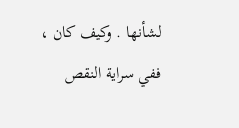لشأنها . وكيف كان ، ففي سراية النقص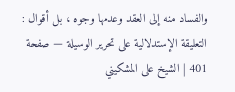والفساد منه إلى العقد وعدمها وجوه ، بل أقوال :
التعليقة الإستدلالية على تحرير الوسيلة — صفحة 401 | الشيخ على المشكيني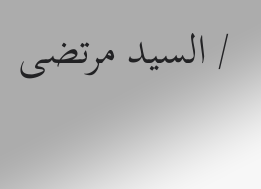/ السيد مرتضى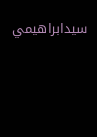سيدابراهيمي